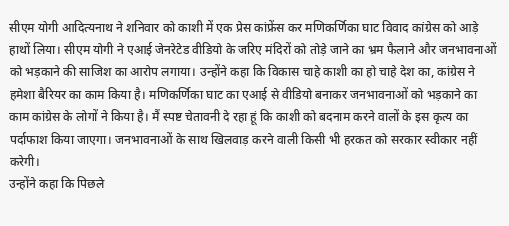सीएम योगी आदित्यनाथ ने शनिवार को काशी में एक प्रेस कांफ्रेंस कर मणिकर्णिका घाट विवाद कांग्रेस को आड़े हाथों लिया। सीएम योगी ने एआई जेनरेटेड वीडियो के जरिए मंदिरों को तोड़े जाने का भ्रम फैलाने और जनभावनाओं को भड़काने की साजिश का आरोप लगाया। उन्होंने कहा कि विकास चाहे काशी का हो चाहे देश का, कांग्रेस ने हमेशा बैरियर का काम किया है। मणिकर्णिका घाट का एआई से वीडियो बनाकर जनभावनाओं को भड़काने का काम कांग्रेस के लोगों ने किया है। मैं स्पष्ट चेतावनी दे रहा हूं कि काशी को बदनाम करने वालों के इस कृत्य का पर्दाफाश किया जाएगा। जनभावनाओं के साथ खिलवाड़ करने वाली किसी भी हरकत को सरकार स्वीकार नहीं करेगी।
उन्होंने कहा कि पिछले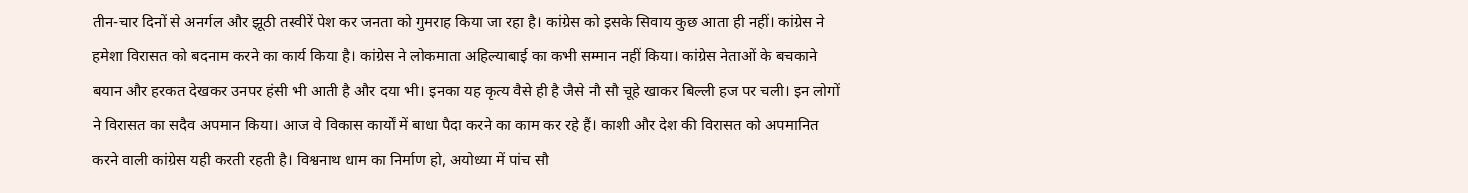तीन-चार दिनों से अनर्गल और झूठी तस्वीरें पेश कर जनता को गुमराह किया जा रहा है। कांग्रेस को इसके सिवाय कुछ आता ही नहीं। कांग्रेस ने हमेशा विरासत को बदनाम करने का कार्य किया है। कांग्रेस ने लोकमाता अहिल्याबाई का कभी सम्मान नहीं किया। कांग्रेस नेताओं के बचकाने बयान और हरकत देखकर उनपर हंसी भी आती है और दया भी। इनका यह कृत्य वैसे ही है जैसे नौ सौ चूहे खाकर बिल्ली हज पर चली। इन लोगों ने विरासत का सदैव अपमान किया। आज वे विकास कार्यों में बाधा पैदा करने का काम कर रहे हैं। काशी और देश की विरासत को अपमानित करने वाली कांग्रेस यही करती रहती है। विश्वनाथ धाम का निर्माण हो, अयोध्या में पांच सौ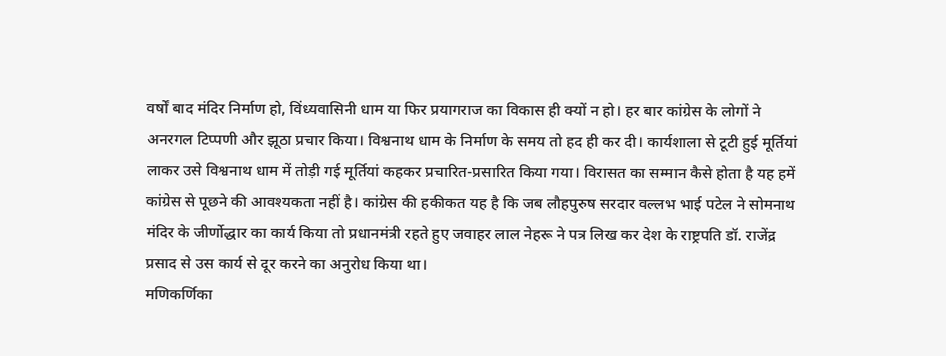वर्षों बाद मंदिर निर्माण हो, विंध्यवासिनी धाम या फिर प्रयागराज का विकास ही क्यों न हो। हर बार कांग्रेस के लोगों ने अनरगल टिप्पणी और झूठा प्रचार किया। विश्वनाथ धाम के निर्माण के समय तो हद ही कर दी। कार्यशाला से टूटी हुई मूर्तियां लाकर उसे विश्वनाथ धाम में तोड़ी गई मूर्तियां कहकर प्रचारित-प्रसारित किया गया। विरासत का सम्मान कैसे होता है यह हमें कांग्रेस से पूछने की आवश्यकता नहीं है। कांग्रेस की हकीकत यह है कि जब लौहपुरुष सरदार वल्लभ भाई पटेल ने सोमनाथ मंदिर के जीर्णोद्धार का कार्य किया तो प्रधानमंत्री रहते हुए जवाहर लाल नेहरू ने पत्र लिख कर देश के राष्ट्रपति डॉ. राजेंद्र प्रसाद से उस कार्य से दूर करने का अनुरोध किया था।
मणिकर्णिका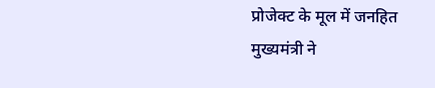प्रोजेक्ट के मूल में जनहित
मुख्यमंत्री ने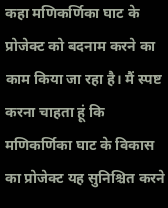कहा मणिकर्णिका घाट के प्रोजेक्ट को बदनाम करने का काम किया जा रहा है। मैं स्पष्ट करना चाहता हूं कि मणिकर्णिका घाट के विकास का प्रोजेक्ट यह सुनिश्चित करने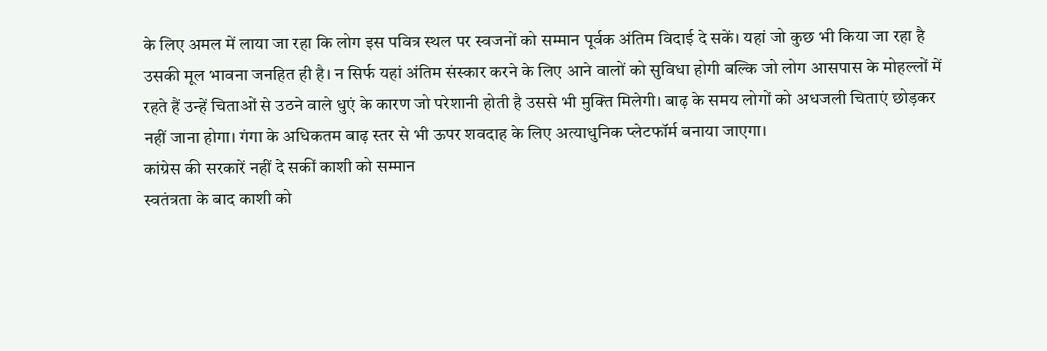के लिए अमल में लाया जा रहा कि लोग इस पवित्र स्थल पर स्वजनों को सम्मान पूर्वक अंतिम विदाई दे सकें। यहां जो कुछ भी किया जा रहा है उसकी मूल भावना जनहित ही है। न सिर्फ यहां अंतिम संस्कार करने के लिए आने वालों को सुविधा होगी बल्कि जो लोग आसपास के मोहल्लों में रहते हैं उन्हें चिताओं से उठने वाले धुएं के कारण जो परेशानी होती है उससे भी मुक्ति मिलेगी। बाढ़ के समय लोगों को अधजली चिताएं छोड़कर नहीं जाना होगा। गंगा के अधिकतम बाढ़ स्तर से भी ऊपर शवदाह के लिए अत्याधुनिक प्लेटफॉर्म बनाया जाएगा।
कांग्रेस की सरकारें नहीं दे सकीं काशी को सम्मान
स्वतंत्रता के बाद काशी को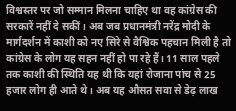विश्वस्तर पर जो सम्मान मिलना चाहिए था वह कांग्रेस की सरकारें नहीं दे सकीं। अब जब प्रधानमंत्री नरेंद्र मोदी के मार्गदर्शन में काशी को नए सिरे से वैश्विक पहचान मिली है तो कांग्रेस के लोग यह सहन नहीं हो पा रहे हैं। 11 साल पहले तक काशी की स्थिति यह थी कि यहां रोजाना पांच से 25 हजार लोग ही आते थे। अब यह औसत सवा से डेढ़ लाख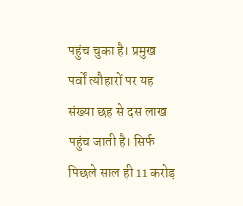पहुंच चुका है। प्रमुख पर्वों त्यौहारों पर यह संख्या छह से दस लाख पहुंच जाती है। सिर्फ पिछले साल ही 11 करोड़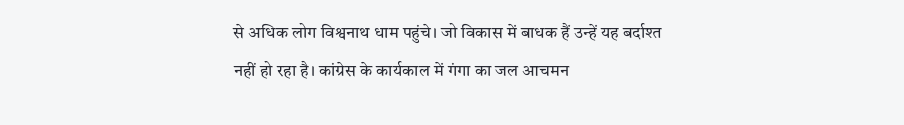से अधिक लोग विश्वनाथ धाम पहुंचे। जो विकास में बाधक हैं उन्हें यह बर्दाश्त नहीं हो रहा है। कांग्रेस के कार्यकाल में गंगा का जल आचमन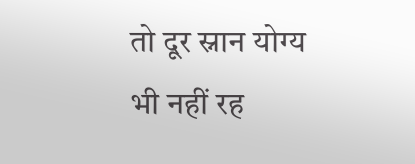तो दूर स्नान योग्य भी नहीं रह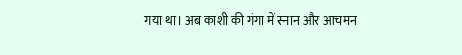गया था। अब काशी की गंगा में स्नान और आचमन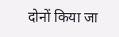दोनों किया जा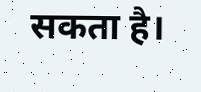सकता है।